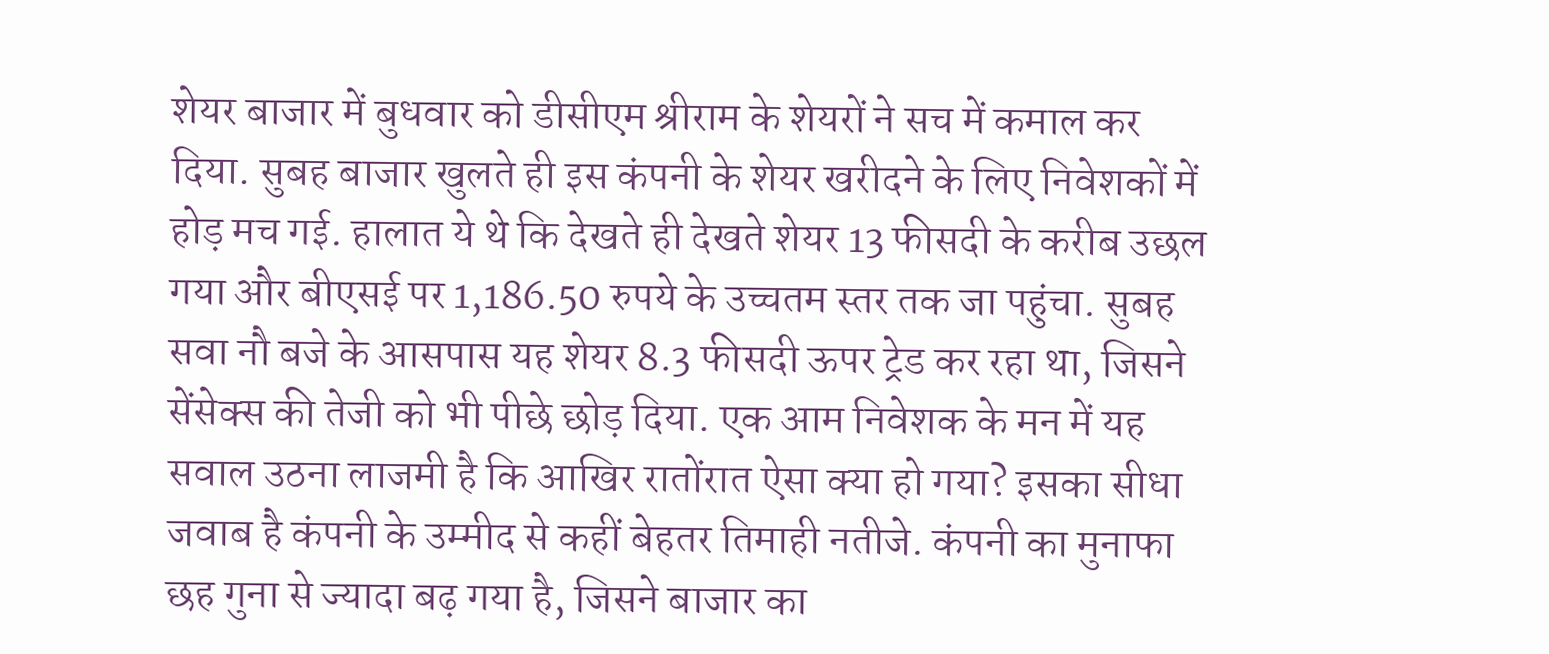शेयर बाजार में बुधवार को डीसीएम श्रीराम के शेयरों ने सच में कमाल कर दिया. सुबह बाजार खुलते ही इस कंपनी के शेयर खरीदने के लिए निवेशकों में होड़ मच गई. हालात ये थे कि देखते ही देखते शेयर 13 फीसदी के करीब उछल गया और बीएसई पर 1,186.50 रुपये के उच्चतम स्तर तक जा पहुंचा. सुबह सवा नौ बजे के आसपास यह शेयर 8.3 फीसदी ऊपर ट्रेड कर रहा था, जिसने सेंसेक्स की तेजी को भी पीछे छोड़ दिया. एक आम निवेशक के मन में यह सवाल उठना लाजमी है कि आखिर रातोंरात ऐसा क्या हो गया? इसका सीधा जवाब है कंपनी के उम्मीद से कहीं बेहतर तिमाही नतीजे. कंपनी का मुनाफा छह गुना से ज्यादा बढ़ गया है, जिसने बाजार का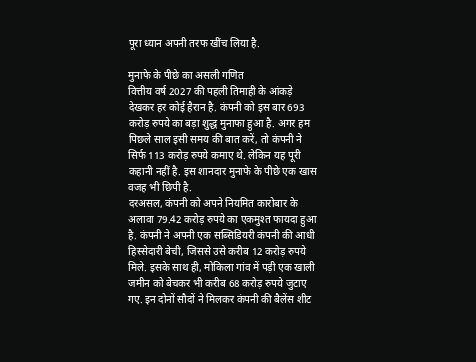पूरा ध्यान अपनी तरफ खींच लिया है.

मुनाफे के पीछे का असली गणित
वित्तीय वर्ष 2027 की पहली तिमाही के आंकड़े देखकर हर कोई हैरान है. कंपनी को इस बार 693 करोड़ रुपये का बड़ा शुद्ध मुनाफा हुआ है. अगर हम पिछले साल इसी समय की बात करें, तो कंपनी ने सिर्फ 113 करोड़ रुपये कमाए थे. लेकिन यह पूरी कहानी नहीं है. इस शानदार मुनाफे के पीछे एक खास वजह भी छिपी है.
दरअसल, कंपनी को अपने नियमित कारोबार के अलावा 79.42 करोड़ रुपये का एकमुश्त फायदा हुआ है. कंपनी ने अपनी एक सब्सिडियरी कंपनी की आधी हिस्सेदारी बेची, जिससे उसे करीब 12 करोड़ रुपये मिले. इसके साथ ही, मोकिला गांव में पड़ी एक खाली जमीन को बेचकर भी करीब 68 करोड़ रुपये जुटाए गए. इन दोनों सौदों ने मिलकर कंपनी की बैलेंस शीट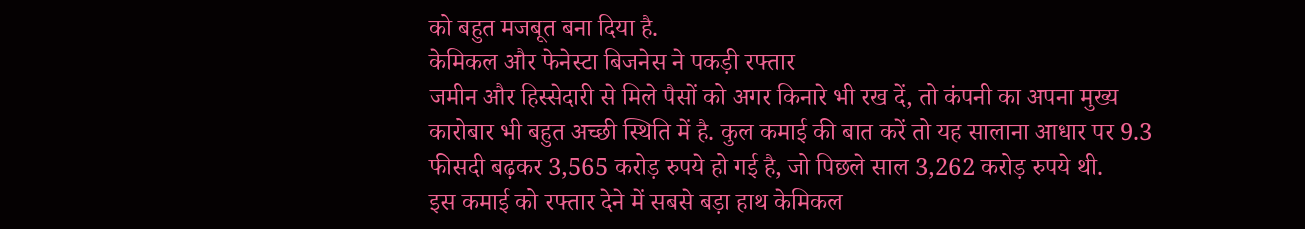को बहुत मजबूत बना दिया है.
केमिकल और फेनेस्टा बिजनेस ने पकड़ी रफ्तार
जमीन और हिस्सेदारी से मिले पैसों को अगर किनारे भी रख दें, तो कंपनी का अपना मुख्य कारोबार भी बहुत अच्छी स्थिति में है. कुल कमाई की बात करें तो यह सालाना आधार पर 9.3 फीसदी बढ़कर 3,565 करोड़ रुपये हो गई है, जो पिछले साल 3,262 करोड़ रुपये थी.
इस कमाई को रफ्तार देने में सबसे बड़ा हाथ केमिकल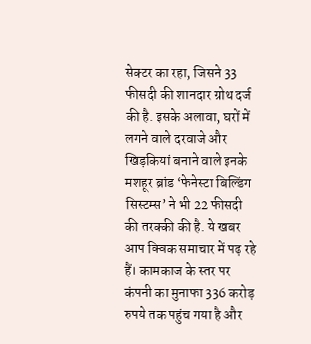सेक्टर का रहा, जिसने 33 फीसदी की शानदार ग्रोथ दर्ज की है. इसके अलावा, घरों में लगने वाले दरवाजे और खिड़कियां बनाने वाले इनके मशहूर ब्रांड ‘फेनेस्टा बिल्डिंग सिस्टम्स’ ने भी 22 फीसदी की तरक्की की है. ये खबर आप क्विक समाचार में पढ़ रहे हैं। कामकाज के स्तर पर कंपनी का मुनाफा 336 करोड़ रुपये तक पहुंच गया है और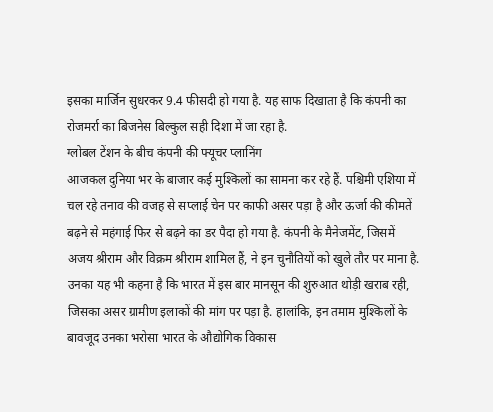इसका मार्जिन सुधरकर 9.4 फीसदी हो गया है. यह साफ दिखाता है कि कंपनी का रोजमर्रा का बिजनेस बिल्कुल सही दिशा में जा रहा है.
ग्लोबल टेंशन के बीच कंपनी की फ्यूचर प्लानिंग
आजकल दुनिया भर के बाजार कई मुश्किलों का सामना कर रहे हैं. पश्चिमी एशिया में चल रहे तनाव की वजह से सप्लाई चेन पर काफी असर पड़ा है और ऊर्जा की कीमतें बढ़ने से महंगाई फिर से बढ़ने का डर पैदा हो गया है. कंपनी के मैनेजमेंट, जिसमें अजय श्रीराम और विक्रम श्रीराम शामिल हैं, ने इन चुनौतियों को खुले तौर पर माना है.
उनका यह भी कहना है कि भारत में इस बार मानसून की शुरुआत थोड़ी खराब रही, जिसका असर ग्रामीण इलाकों की मांग पर पड़ा है. हालांकि, इन तमाम मुश्किलों के बावजूद उनका भरोसा भारत के औद्योगिक विकास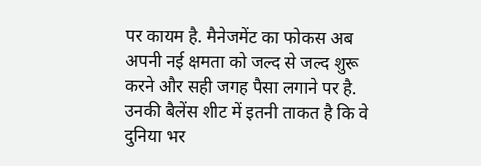पर कायम है. मैनेजमेंट का फोकस अब अपनी नई क्षमता को जल्द से जल्द शुरू करने और सही जगह पैसा लगाने पर है. उनकी बैलेंस शीट में इतनी ताकत है कि वे दुनिया भर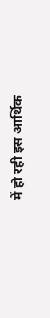में हो रही इस आर्थिक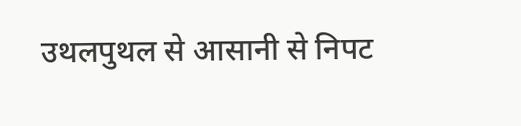उथलपुथल से आसानी से निपट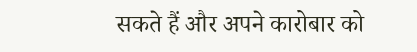सकते हैं और अपने कारोबार को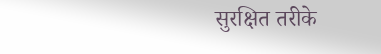सुरक्षित तरीके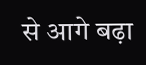से आगे बढ़ा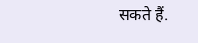सकते हैं.